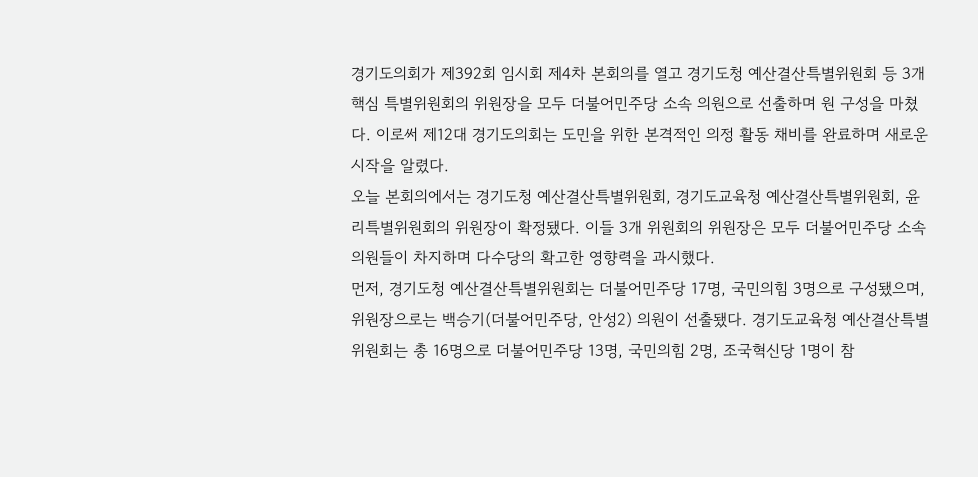경기도의회가 제392회 임시회 제4차 본회의를 열고 경기도청 예산결산특별위원회 등 3개 핵심 특별위원회의 위원장을 모두 더불어민주당 소속 의원으로 선출하며 원 구성을 마쳤다. 이로써 제12대 경기도의회는 도민을 위한 본격적인 의정 활동 채비를 완료하며 새로운 시작을 알렸다.
오늘 본회의에서는 경기도청 예산결산특별위원회, 경기도교육청 예산결산특별위원회, 윤리특별위원회의 위원장이 확정됐다. 이들 3개 위원회의 위원장은 모두 더불어민주당 소속 의원들이 차지하며 다수당의 확고한 영향력을 과시했다.
먼저, 경기도청 예산결산특별위원회는 더불어민주당 17명, 국민의힘 3명으로 구성됐으며, 위원장으로는 백승기(더불어민주당, 안성2) 의원이 선출됐다. 경기도교육청 예산결산특별위원회는 총 16명으로 더불어민주당 13명, 국민의힘 2명, 조국혁신당 1명이 참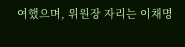여했으며, 위원장 자리는 이채명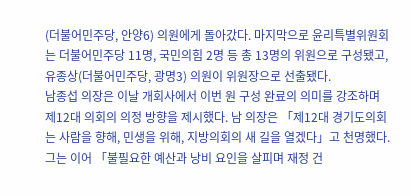(더불어민주당, 안양6) 의원에게 돌아갔다. 마지막으로 윤리특별위원회는 더불어민주당 11명, 국민의힘 2명 등 총 13명의 위원으로 구성됐고, 유종상(더불어민주당, 광명3) 의원이 위원장으로 선출됐다.
남종섭 의장은 이날 개회사에서 이번 원 구성 완료의 의미를 강조하며 제12대 의회의 의정 방향을 제시했다. 남 의장은 「제12대 경기도의회는 사람을 향해, 민생을 위해, 지방의회의 새 길을 열겠다」고 천명했다. 그는 이어 「불필요한 예산과 낭비 요인을 살피며 재정 건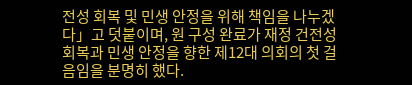전성 회복 및 민생 안정을 위해 책임을 나누겠다」고 덧붙이며, 원 구성 완료가 재정 건전성 회복과 민생 안정을 향한 제12대 의회의 첫 걸음임을 분명히 했다.